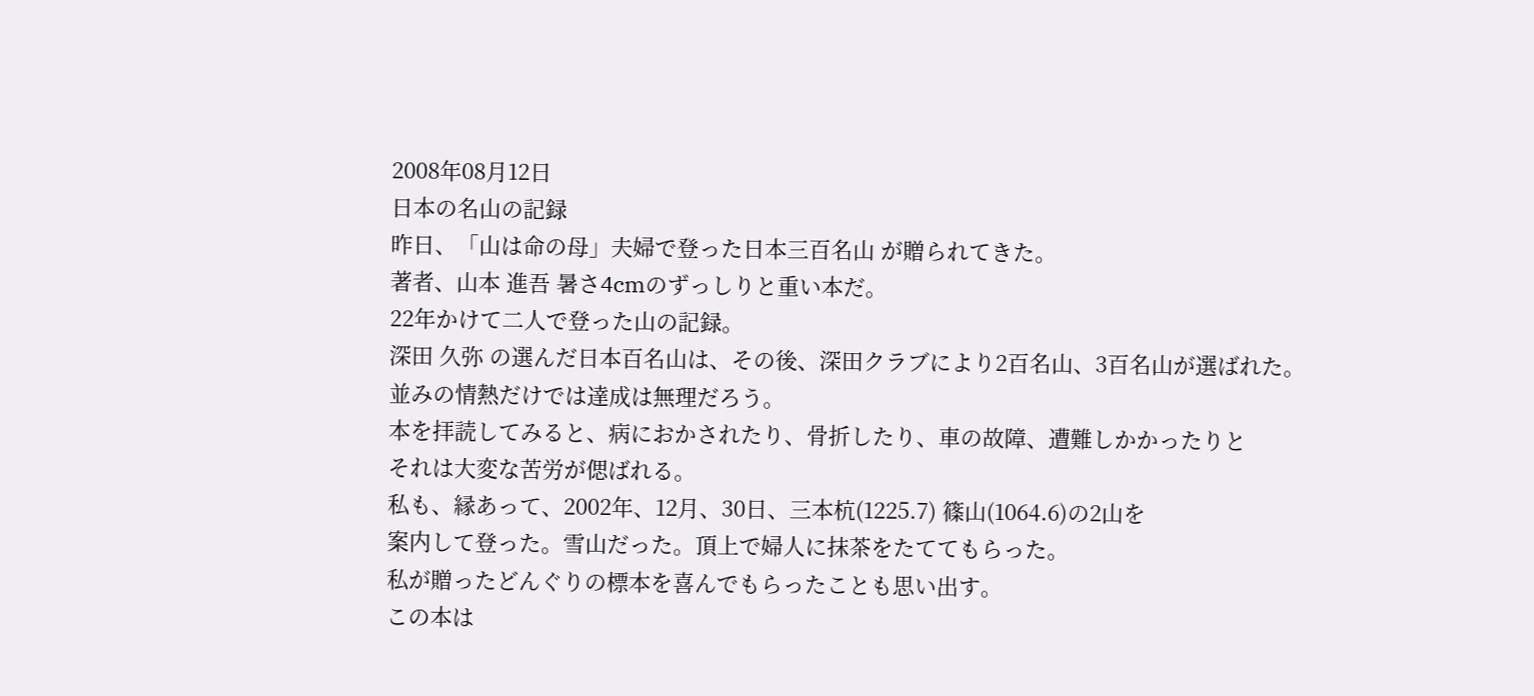2008年08月12日
日本の名山の記録
昨日、「山は命の母」夫婦で登った日本三百名山 が贈られてきた。
著者、山本 進吾 暑さ4cmのずっしりと重い本だ。
22年かけて二人で登った山の記録。
深田 久弥 の選んだ日本百名山は、その後、深田クラブにより2百名山、3百名山が選ばれた。
並みの情熱だけでは達成は無理だろう。
本を拝読してみると、病におかされたり、骨折したり、車の故障、遭難しかかったりと
それは大変な苦労が偲ばれる。
私も、縁あって、2002年、12月、30日、三本杭(1225.7) 篠山(1064.6)の2山を
案内して登った。雪山だった。頂上で婦人に抹茶をたててもらった。
私が贈ったどんぐりの標本を喜んでもらったことも思い出す。
この本は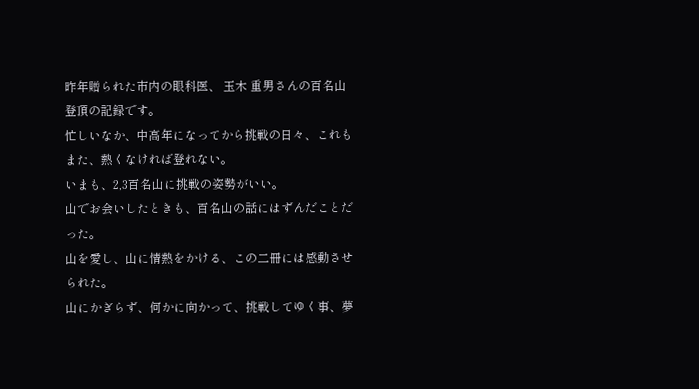昨年贈られた市内の眼科医、 玉木 重男さんの百名山登頂の記録です。
忙しいなか、中高年になってから挑戦の日々、これもまた、熱くなければ登れない。
いまも、2,3百名山に挑戦の姿勢がいい。
山でお会いしたときも、百名山の話にはずんだことだった。
山を愛し、山に情熱をかける、この二冊には感動させられた。
山にかぎらず、何かに向かって、挑戦してゆく事、夢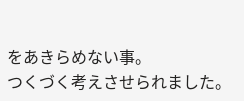をあきらめない事。
つくづく考えさせられました。